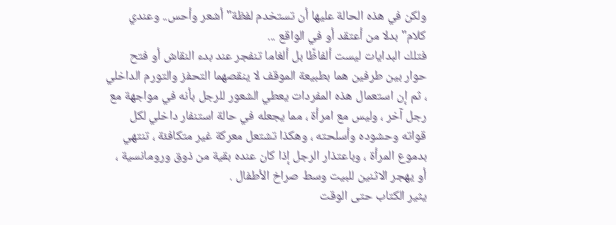ولكن في هذه الحالة عليها أن تستخدم لفظة"أشعر وأحس.. وعندي كلام"بدلا من أعتقد أو في الواقع ...
فتلك البدايات ليست ألفاظًا بل ألغاما تنفجر عند بدء النقاش أو فتح حوار بين طرفين هما بطبيعة الموقف لا ينقصهما التحفز والتورم الداخلي ، ثم إن استعمال هذه المفردات يعطي الشعور للرجل بأنه في مواجهة مع رجل آخر ، وليس مع امرأة ، مما يجعله في حالة استنفار داخلي لكل قواته وحشوده وأسلحته ، وهكذا تشتعل معركة غير متكافئة ، تنتهي بدموع المرأة ، وباعتذار الرجل إذا كان عنده بقية من ذوق ورومانسية ، أو يهجر الاثنين للبيت وسط صراخ الأطفال .
يثير الكتاب حتى الوقت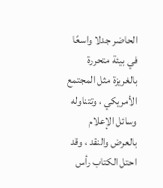الحاضر جدلا واسعًا في بيئة متحررة بالغريزة مثل المجتمع الأمريكي ، وتتناوله وسائل الإعلام بالعرض والنقد ، وقد احتل الكتاب رأس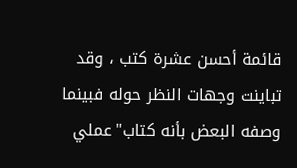قائمة أحسن عشرة كتب ، وقد تباينت وجهات النظر حوله فبينما وصفه البعض بأنه كتاب"عملي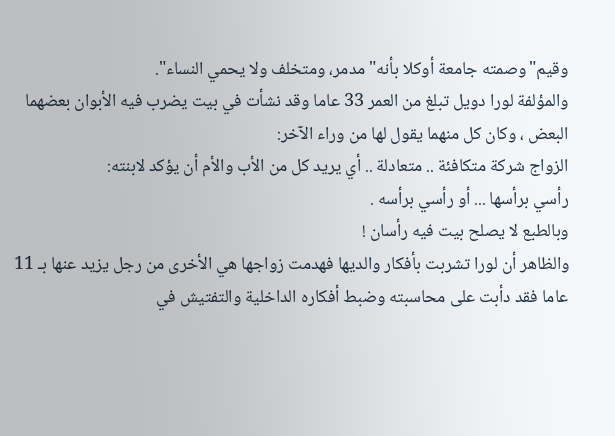وقيم"وصمته جامعة أوكلا بأنه"مدمر، ومتخلف ولا يحمي النساء".
والمؤلفة لورا دويل تبلغ من العمر 33 عاما وقد نشأت في بيت يضرب فيه الأبوان بعضهما البعض ، وكان كل منهما يقول لها من وراء الآخر:
الزواج شركة متكافئة .. متعادلة .. أي يريد كل من الأب والأم أن يؤكد لابنته:
رأسي برأسها ... أو رأسي برأسه .
وبالطبع لا يصلح بيت فيه رأسان !
والظاهر أن لورا تشربت بأفكار والديها فهدمت زواجها هي الأخرى من رجل يزيد عنها بـ 11 عاما فقد دأبت على محاسبته وضبط أفكاره الداخلية والتفتيش في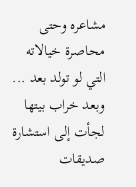مشاعره وحتى محاصرة خيالاته التي لو تولد بعد ...
وبعد خراب بيتها لجأت إلى استشارة صديقات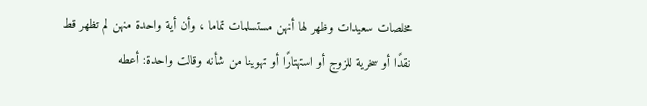مخلصات سعيدات وظهر لها أنهن مستسلمات تماما ، وأن أية واحدة منهن لم تظهر قط نقدًا أو سخرية للزوج أو استهتارًا أو تهوينا من شأنه وقالت واحدة: أعطه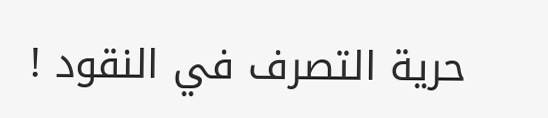حرية التصرف في النقود !